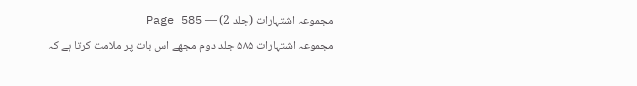مجموعہ اشتہارات (جلد 2) — Page 585
مجموعہ اشتہارات ۵۸۵ جلد دوم مجھے اس بات پر ملامت کرتا ہے کہ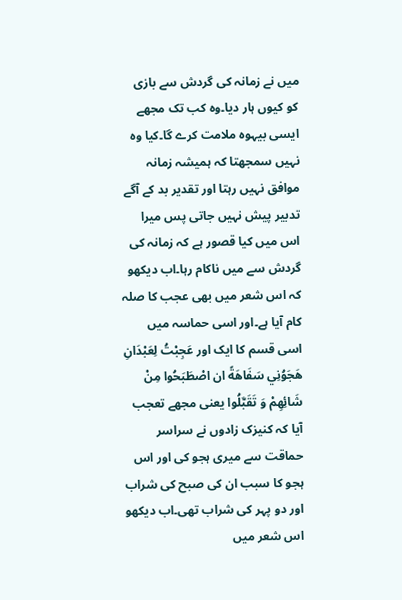میں نے زمانہ کی گردش سے بازی کو کیوں ہار دیا۔وہ کب تک مجھے ایسی بیہوہ ملامت کرے گا۔کیا وہ نہیں سمجھتا کہ ہمیشہ زمانہ موافق نہیں رہتا اور تقدیر بد کے آگے تدبیر پیش نہیں جاتی پس میرا اس میں کیا قصور ہے کہ زمانہ کی گردش سے میں ناکام رہا۔اب دیکھو کہ اس شعر میں بھی عجب کا صلہ کام آیا ہے۔اور اسی حماسہ میں اسی قسم کا ایک اور عَجِبْتُ لِعَبْدَانِ هَجَوُنِي سَفَاهَةً ان اصْطَبَحُوا مِنْ شَائِهِمْ وَ تَقَبَّلُوا یعنی مجھے تعجب آیا کہ کنیزک زادوں نے سراسر حماقت سے میری ہجو کی اور اس ہجو کا سبب ان کی صبح کی شراب اور دو پہر کی شراب تھی۔اب دیکھو اس شعر میں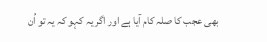بھی عجب کا صلہ کام آیا ہے اور اگر یہ کہو کہ یہ تو اُن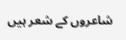شاعروں کے شعر ہیں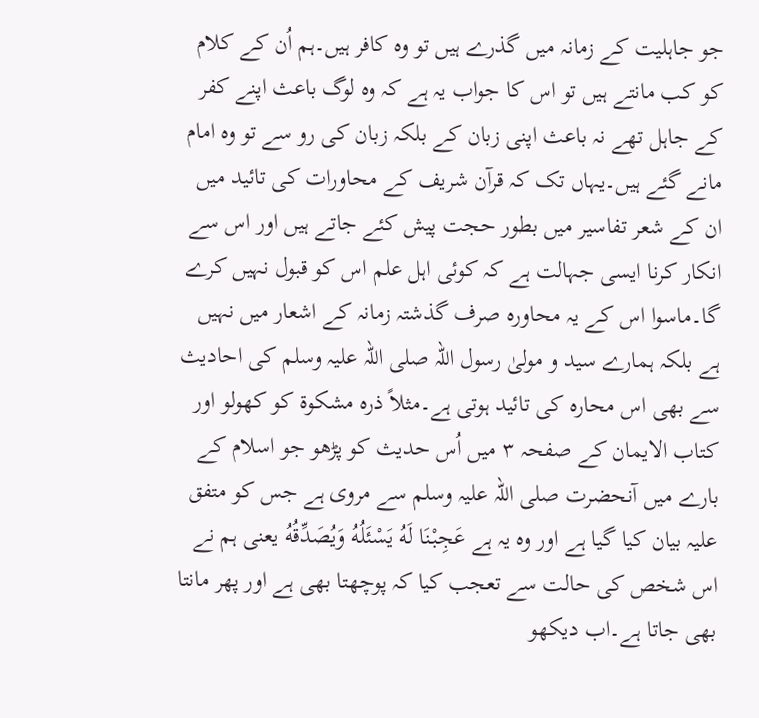جو جاہلیت کے زمانہ میں گذرے ہیں تو وہ کافر ہیں۔ہم اُن کے کلام کو کب مانتے ہیں تو اس کا جواب یہ ہے کہ وہ لوگ باعث اپنے کفر کے جاہل تھے نہ باعث اپنی زبان کے بلکہ زبان کی رو سے تو وہ امام مانے گئے ہیں۔یہاں تک کہ قرآن شریف کے محاورات کی تائید میں ان کے شعر تفاسیر میں بطور حجت پیش کئے جاتے ہیں اور اس سے انکار کرنا ایسی جہالت ہے کہ کوئی اہل علم اس کو قبول نہیں کرے گا۔ماسوا اس کے یہ محاورہ صرف گذشتہ زمانہ کے اشعار میں نہیں ہے بلکہ ہمارے سید و مولیٰ رسول اللہ صلی اللہ علیہ وسلم کی احادیث سے بھی اس محارہ کی تائید ہوتی ہے۔مثلاً ذرہ مشکوۃ کو کھولو اور کتاب الایمان کے صفحہ ۳ میں اُس حدیث کو پڑھو جو اسلام کے بارے میں آنحضرت صلی اللہ علیہ وسلم سے مروی ہے جس کو متفق علیہ بیان کیا گیا ہے اور وہ یہ ہے عَجِبْنَا لَهُ يَسْئَلُهُ وَيُصَدِّقُهُ یعنی ہم نے اس شخص کی حالت سے تعجب کیا کہ پوچھتا بھی ہے اور پھر مانتا بھی جاتا ہے۔اب دیکھو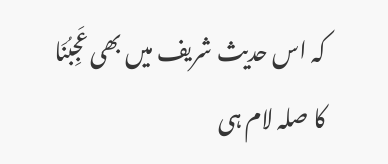کہ اس حدیث شریف میں بھی عَجِبُنَا کا صلہ لام ہی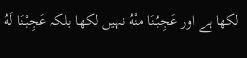لکھا ہے اور عَجِبُنَا منْهُ نہیں لکھا بلکہ عَجِبْنَا لَهُ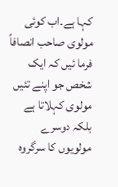کہا ہے۔اب کوئی مولوی صاحب انصافاً فرما ئیں کہ ایک شخص جو اپنے تئیں مولوی کہلاتا ہے بلکہ دوسرے مولویوں کا سرگروہ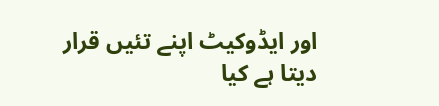اور ایڈوکیٹ اپنے تئیں قرار دیتا ہے کیا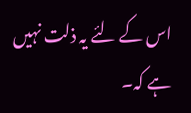اس کے لئے یہ ذلت نہیں ہے کہ۔